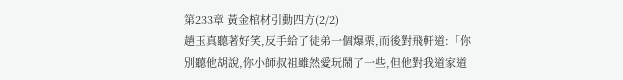第233章 黃金棺材引動四方(2/2)
趙玉真聽著好笑,反手給了徒弟一個爆栗,而後對飛軒道:「你別聽他胡說,你小師叔祖雖然愛玩鬧了一些,但他對我道家道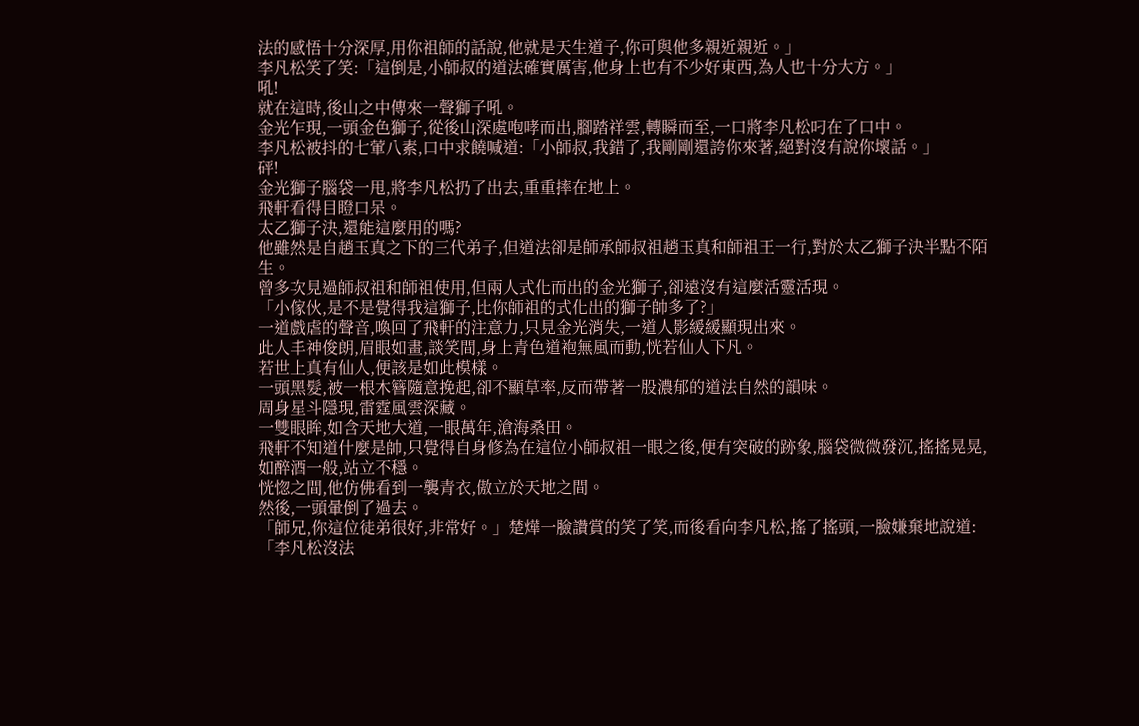法的感悟十分深厚,用你祖師的話說,他就是天生道子,你可與他多親近親近。」
李凡松笑了笑:「這倒是,小師叔的道法確實厲害,他身上也有不少好東西,為人也十分大方。」
吼!
就在這時,後山之中傳來一聲獅子吼。
金光乍現,一頭金色獅子,從後山深處咆哮而出,腳踏祥雲,轉瞬而至,一口將李凡松叼在了口中。
李凡松被抖的七葷八素,口中求饒喊道:「小師叔,我錯了,我剛剛還誇你來著,絕對沒有說你壞話。」
砰!
金光獅子腦袋一甩,將李凡松扔了出去,重重摔在地上。
飛軒看得目瞪口呆。
太乙獅子決,還能這麼用的嗎?
他雖然是自趙玉真之下的三代弟子,但道法卻是師承師叔祖趙玉真和師祖王一行,對於太乙獅子決半點不陌生。
曾多次見過師叔祖和師祖使用,但兩人式化而出的金光獅子,卻遠沒有這麼活靈活現。
「小傢伙,是不是覺得我這獅子,比你師祖的式化出的獅子帥多了?」
一道戲虐的聲音,喚回了飛軒的注意力,只見金光消失,一道人影緩緩顯現出來。
此人丰神俊朗,眉眼如畫,談笑間,身上青色道袍無風而動,恍若仙人下凡。
若世上真有仙人,便該是如此模樣。
一頭黑髮,被一根木簪隨意挽起,卻不顯草率,反而帶著一股濃郁的道法自然的韻味。
周身星斗隱現,雷霆風雲深藏。
一雙眼眸,如含天地大道,一眼萬年,滄海桑田。
飛軒不知道什麼是帥,只覺得自身修為在這位小師叔祖一眼之後,便有突破的跡象,腦袋微微發沉,搖搖晃晃,如醉酒一般,站立不穩。
恍惚之間,他仿佛看到一襲青衣,傲立於天地之間。
然後,一頭暈倒了過去。
「師兄,你這位徒弟很好,非常好。」楚燁一臉讚賞的笑了笑,而後看向李凡松,搖了搖頭,一臉嫌棄地說道:「李凡松沒法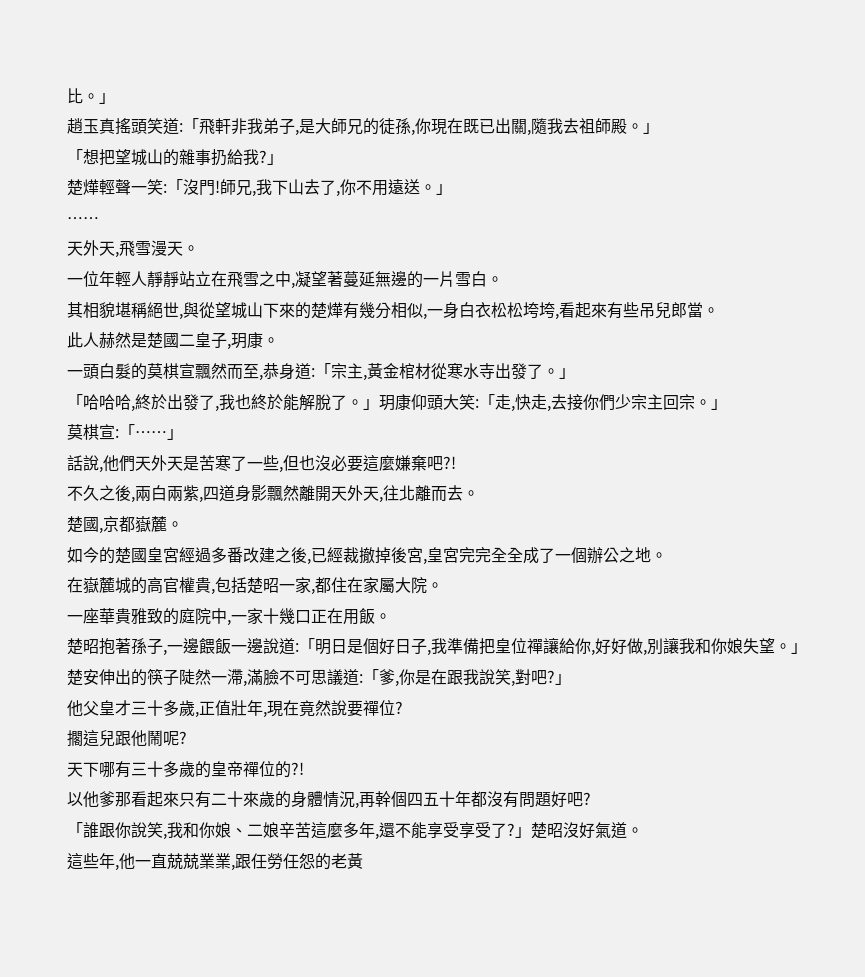比。」
趙玉真搖頭笑道:「飛軒非我弟子,是大師兄的徒孫,你現在既已出關,隨我去祖師殿。」
「想把望城山的雜事扔給我?」
楚燁輕聲一笑:「沒門!師兄,我下山去了,你不用遠送。」
……
天外天,飛雪漫天。
一位年輕人靜靜站立在飛雪之中,凝望著蔓延無邊的一片雪白。
其相貌堪稱絕世,與從望城山下來的楚燁有幾分相似,一身白衣松松垮垮,看起來有些吊兒郎當。
此人赫然是楚國二皇子,玥康。
一頭白髮的莫棋宣飄然而至,恭身道:「宗主,黃金棺材從寒水寺出發了。」
「哈哈哈,終於出發了,我也終於能解脫了。」玥康仰頭大笑:「走,快走,去接你們少宗主回宗。」
莫棋宣:「……」
話說,他們天外天是苦寒了一些,但也沒必要這麼嫌棄吧?!
不久之後,兩白兩紫,四道身影飄然離開天外天,往北離而去。
楚國,京都嶽麓。
如今的楚國皇宮經過多番改建之後,已經裁撤掉後宮,皇宮完完全全成了一個辦公之地。
在嶽麓城的高官權貴,包括楚昭一家,都住在家屬大院。
一座華貴雅致的庭院中,一家十幾口正在用飯。
楚昭抱著孫子,一邊餵飯一邊說道:「明日是個好日子,我準備把皇位禪讓給你,好好做,別讓我和你娘失望。」
楚安伸出的筷子陡然一滯,滿臉不可思議道:「爹,你是在跟我說笑,對吧?」
他父皇才三十多歲,正值壯年,現在竟然說要禪位?
擱這兒跟他鬧呢?
天下哪有三十多歲的皇帝禪位的?!
以他爹那看起來只有二十來歲的身體情況,再幹個四五十年都沒有問題好吧?
「誰跟你說笑,我和你娘、二娘辛苦這麼多年,還不能享受享受了?」楚昭沒好氣道。
這些年,他一直兢兢業業,跟任勞任怨的老黃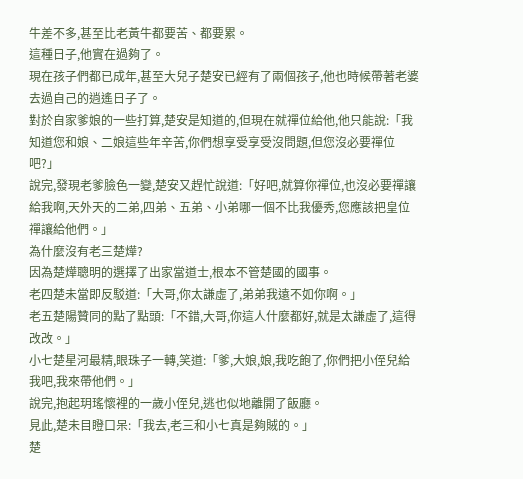牛差不多,甚至比老黃牛都要苦、都要累。
這種日子,他實在過夠了。
現在孩子們都已成年,甚至大兒子楚安已經有了兩個孩子,他也時候帶著老婆去過自己的逍遙日子了。
對於自家爹娘的一些打算,楚安是知道的,但現在就禪位給他,他只能說:「我知道您和娘、二娘這些年辛苦,你們想享受享受沒問題,但您沒必要禪位吧?」
說完,發現老爹臉色一變,楚安又趕忙說道:「好吧,就算你禪位,也沒必要禪讓給我啊,天外天的二弟,四弟、五弟、小弟哪一個不比我優秀,您應該把皇位禪讓給他們。」
為什麼沒有老三楚燁?
因為楚燁聰明的選擇了出家當道士,根本不管楚國的國事。
老四楚未當即反駁道:「大哥,你太謙虛了,弟弟我遠不如你啊。」
老五楚陽贊同的點了點頭:「不錯,大哥,你這人什麼都好,就是太謙虛了,這得改改。」
小七楚星河最精,眼珠子一轉,笑道:「爹,大娘,娘,我吃飽了,你們把小侄兒給我吧,我來帶他們。」
說完,抱起玥瑤懷裡的一歲小侄兒,逃也似地離開了飯廳。
見此,楚未目瞪口呆:「我去,老三和小七真是夠賊的。」
楚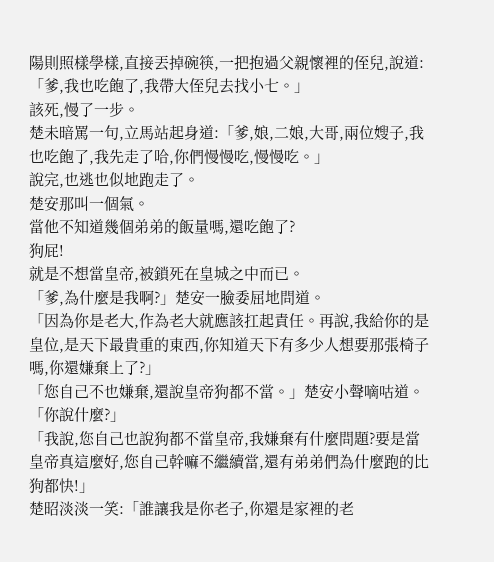陽則照樣學樣,直接丟掉碗筷,一把抱過父親懷裡的侄兒,說道:「爹,我也吃飽了,我帶大侄兒去找小七。」
該死,慢了一步。
楚未暗罵一句,立馬站起身道:「爹,娘,二娘,大哥,兩位嫂子,我也吃飽了,我先走了哈,你們慢慢吃,慢慢吃。」
說完,也逃也似地跑走了。
楚安那叫一個氣。
當他不知道幾個弟弟的飯量嗎,還吃飽了?
狗屁!
就是不想當皇帝,被鎖死在皇城之中而已。
「爹,為什麼是我啊?」楚安一臉委屈地問道。
「因為你是老大,作為老大就應該扛起責任。再說,我給你的是皇位,是天下最貴重的東西,你知道天下有多少人想要那張椅子嗎,你還嫌棄上了?」
「您自己不也嫌棄,還說皇帝狗都不當。」楚安小聲嘀咕道。
「你說什麼?」
「我說,您自己也說狗都不當皇帝,我嫌棄有什麼問題?要是當皇帝真這麼好,您自己幹嘛不繼續當,還有弟弟們為什麼跑的比狗都快!」
楚昭淡淡一笑:「誰讓我是你老子,你還是家裡的老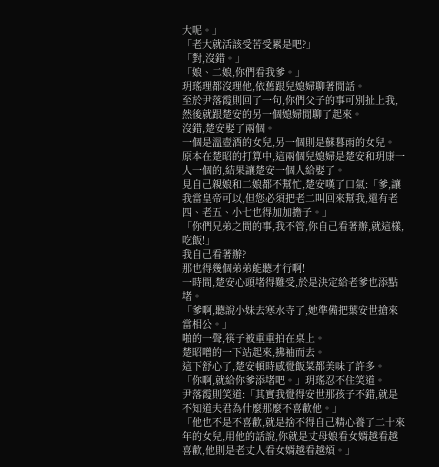大呢。」
「老大就活該受苦受累是吧?」
「對,沒錯。」
「娘、二娘,你們看我爹。」
玥瑤理都沒理他,依舊跟兒媳婦聊著閒話。
至於尹落霞則回了一句,你們父子的事可別扯上我,然後就跟楚安的另一個媳婦閒聊了起來。
沒錯,楚安娶了兩個。
一個是溫壺酒的女兒,另一個則是蘇暮雨的女兒。
原本在楚昭的打算中,這兩個兒媳婦是楚安和玥康一人一個的,結果讓楚安一個人給娶了。
見自己親娘和二娘都不幫忙,楚安嘆了口氣:「爹,讓我當皇帝可以,但您必須把老二叫回來幫我,還有老四、老五、小七也得加加擔子。」
「你們兄弟之間的事,我不管,你自己看著辦,就這樣,吃飯!」
我自己看著辦?
那也得幾個弟弟能聽才行啊!
一時間,楚安心頭堵得難受,於是決定給老爹也添點堵。
「爹啊,聽說小妹去寒水寺了,她準備把葉安世搶來當相公。」
啪的一聲,筷子被重重拍在桌上。
楚昭噌的一下站起來,拂袖而去。
這下舒心了,楚安頓時感覺飯菜都美味了許多。
「你啊,就給你爹添堵吧。」玥瑤忍不住笑道。
尹落霞則笑道:「其實我覺得安世那孩子不錯,就是不知道夫君為什麼那麼不喜歡他。」
「他也不是不喜歡,就是捨不得自己精心養了二十來年的女兒,用他的話說,你就是丈母娘看女婿越看越喜歡,他則是老丈人看女婿越看越煩。」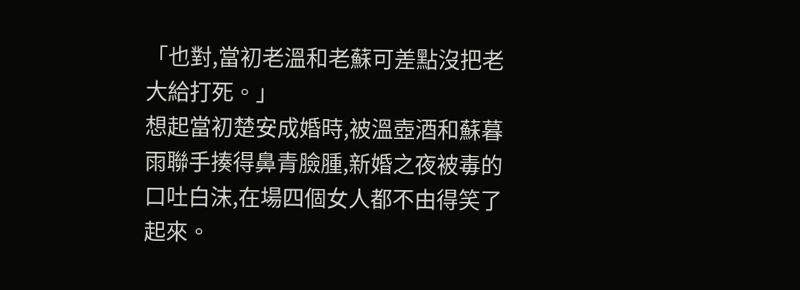「也對,當初老溫和老蘇可差點沒把老大給打死。」
想起當初楚安成婚時,被溫壺酒和蘇暮雨聯手揍得鼻青臉腫,新婚之夜被毒的口吐白沫,在場四個女人都不由得笑了起來。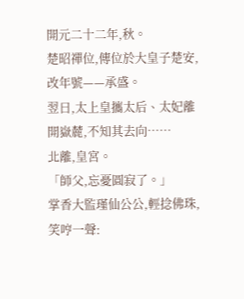開元二十二年,秋。
楚昭禪位,傳位於大皇子楚安,改年號——承盛。
翌日,太上皇攜太后、太妃離開嶽麓,不知其去向……
北離,皇宮。
「師父,忘憂圓寂了。」
掌香大監瑾仙公公,輕捻佛珠,笑哼一聲: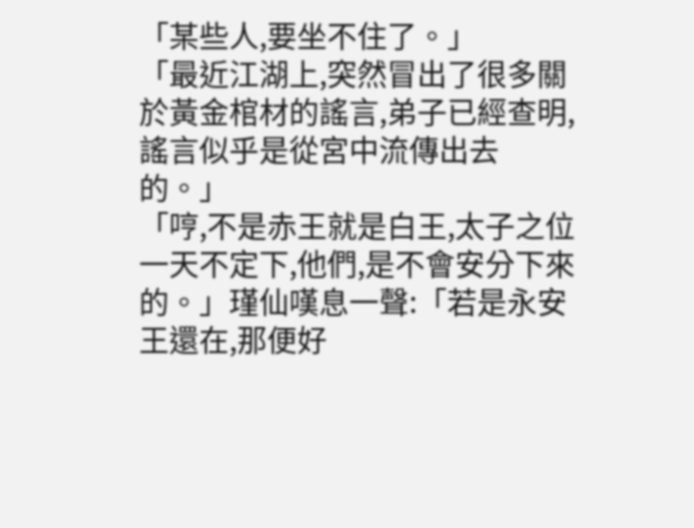「某些人,要坐不住了。」
「最近江湖上,突然冒出了很多關於黃金棺材的謠言,弟子已經查明,謠言似乎是從宮中流傳出去的。」
「哼,不是赤王就是白王,太子之位一天不定下,他們,是不會安分下來的。」瑾仙嘆息一聲:「若是永安王還在,那便好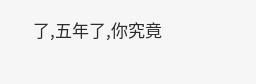了,五年了,你究竟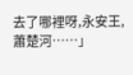去了哪裡呀,永安王,蕭楚河……」